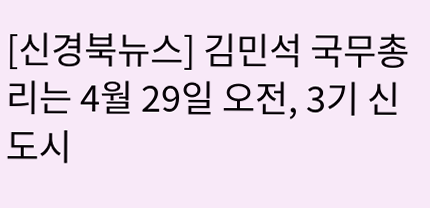[신경북뉴스] 김민석 국무총리는 4월 29일 오전, 3기 신도시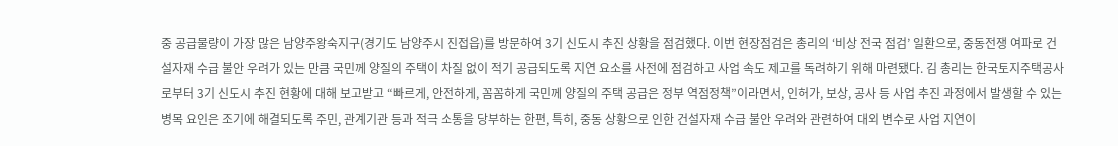중 공급물량이 가장 많은 남양주왕숙지구(경기도 남양주시 진접읍)를 방문하여 3기 신도시 추진 상황을 점검했다. 이번 현장점검은 총리의 ‘비상 전국 점검’ 일환으로, 중동전쟁 여파로 건설자재 수급 불안 우려가 있는 만큼 국민께 양질의 주택이 차질 없이 적기 공급되도록 지연 요소를 사전에 점검하고 사업 속도 제고를 독려하기 위해 마련됐다. 김 총리는 한국토지주택공사로부터 3기 신도시 추진 현황에 대해 보고받고 “빠르게, 안전하게, 꼼꼼하게 국민께 양질의 주택 공급은 정부 역점정책”이라면서, 인허가, 보상, 공사 등 사업 추진 과정에서 발생할 수 있는 병목 요인은 조기에 해결되도록 주민, 관계기관 등과 적극 소통을 당부하는 한편, 특히, 중동 상황으로 인한 건설자재 수급 불안 우려와 관련하여 대외 변수로 사업 지연이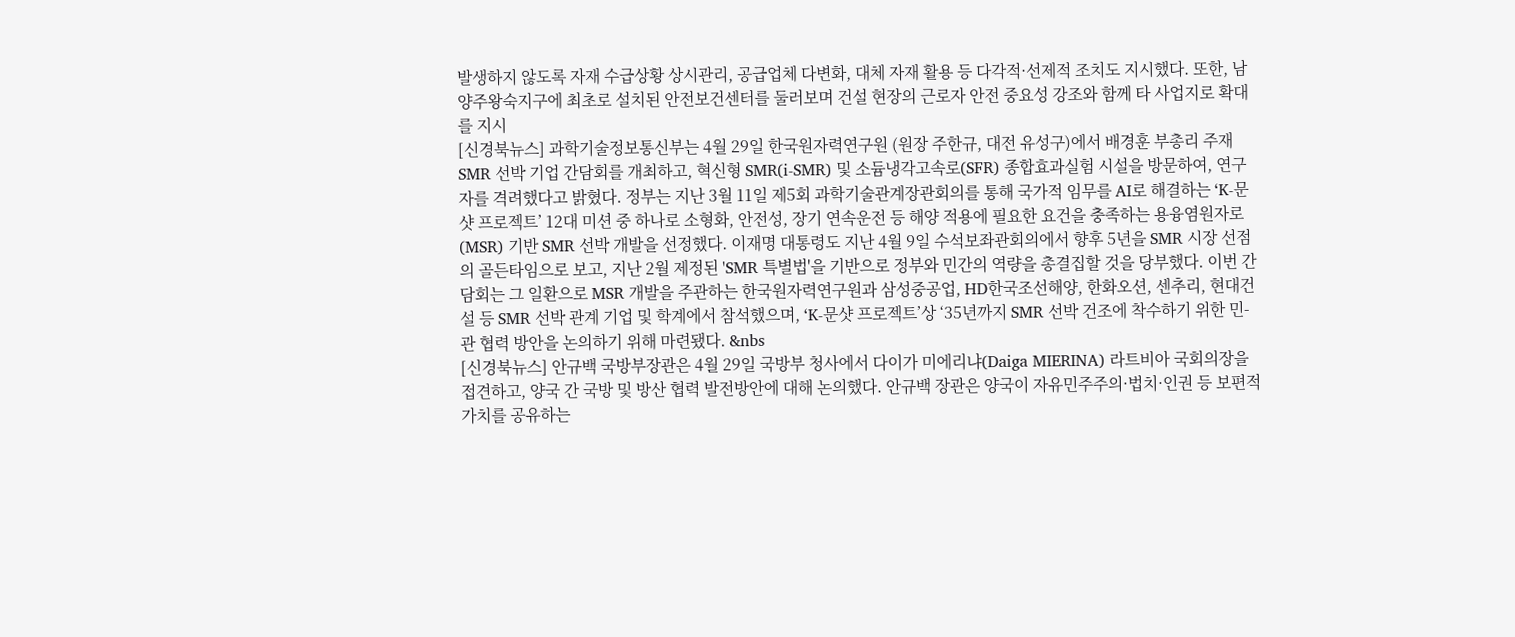발생하지 않도록 자재 수급상황 상시관리, 공급업체 다변화, 대체 자재 활용 등 다각적·선제적 조치도 지시했다. 또한, 남양주왕숙지구에 최초로 설치된 안전보건센터를 둘러보며 건설 현장의 근로자 안전 중요성 강조와 함께 타 사업지로 확대를 지시
[신경북뉴스] 과학기술정보통신부는 4월 29일 한국원자력연구원 (원장 주한규, 대전 유성구)에서 배경훈 부총리 주재 SMR 선박 기업 간담회를 개최하고, 혁신형 SMR(i-SMR) 및 소듐냉각고속로(SFR) 종합효과실험 시설을 방문하여, 연구자를 격려했다고 밝혔다. 정부는 지난 3월 11일 제5회 과학기술관계장관회의를 통해 국가적 임무를 AI로 해결하는 ‘K-문샷 프로젝트’ 12대 미션 중 하나로 소형화, 안전성, 장기 연속운전 등 해양 적용에 필요한 요건을 충족하는 용융염원자로(MSR) 기반 SMR 선박 개발을 선정했다. 이재명 대통령도 지난 4월 9일 수석보좌관회의에서 향후 5년을 SMR 시장 선점의 골든타임으로 보고, 지난 2월 제정된 'SMR 특별법'을 기반으로 정부와 민간의 역량을 총결집할 것을 당부했다. 이번 간담회는 그 일환으로 MSR 개발을 주관하는 한국원자력연구원과 삼성중공업, HD한국조선해양, 한화오션, 센추리, 현대건설 등 SMR 선박 관계 기업 및 학계에서 참석했으며, ‘K-문샷 프로젝트’상 ‘35년까지 SMR 선박 건조에 착수하기 위한 민-관 협력 방안을 논의하기 위해 마련됐다. &nbs
[신경북뉴스] 안규백 국방부장관은 4월 29일 국방부 청사에서 다이가 미에리냐(Daiga MIERINA) 라트비아 국회의장을 접견하고, 양국 간 국방 및 방산 협력 발전방안에 대해 논의했다. 안규백 장관은 양국이 자유민주주의·법치·인권 등 보편적 가치를 공유하는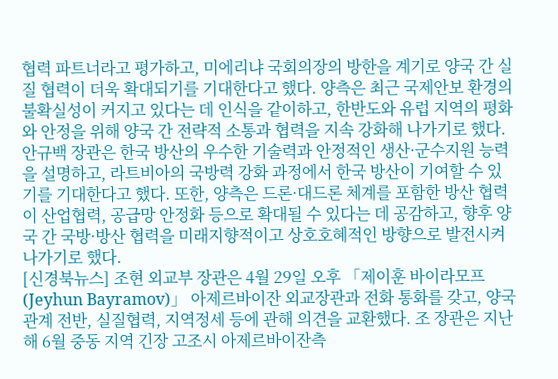협력 파트너라고 평가하고, 미에리냐 국회의장의 방한을 계기로 양국 간 실질 협력이 더욱 확대되기를 기대한다고 했다. 양측은 최근 국제안보 환경의 불확실성이 커지고 있다는 데 인식을 같이하고, 한반도와 유럽 지역의 평화와 안정을 위해 양국 간 전략적 소통과 협력을 지속 강화해 나가기로 했다. 안규백 장관은 한국 방산의 우수한 기술력과 안정적인 생산·군수지원 능력을 설명하고, 라트비아의 국방력 강화 과정에서 한국 방산이 기여할 수 있기를 기대한다고 했다. 또한, 양측은 드론·대드론 체계를 포함한 방산 협력이 산업협력, 공급망 안정화 등으로 확대될 수 있다는 데 공감하고, 향후 양국 간 국방·방산 협력을 미래지향적이고 상호호혜적인 방향으로 발전시켜 나가기로 했다.
[신경북뉴스] 조현 외교부 장관은 4월 29일 오후 「제이훈 바이라모프(Jeyhun Bayramov)」 아제르바이잔 외교장관과 전화 통화를 갖고, 양국관계 전반, 실질협력, 지역정세 등에 관해 의견을 교환했다. 조 장관은 지난해 6월 중동 지역 긴장 고조시 아제르바이잔측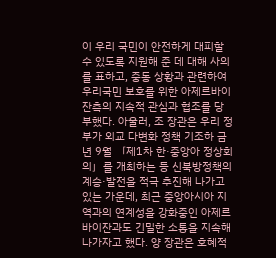이 우리 국민이 안전하게 대피할 수 있도록 지원해 준 데 대해 사의를 표하고, 중동 상황과 관련하여 우리국민 보호를 위한 아제르바이잔측의 지속적 관심과 협조를 당부했다. 아울러, 조 장관은 우리 정부가 외교 다변화 정책 기조하 금년 9월 「제1차 한·중앙아 정상회의」를 개최하는 등 신북방정책의 계승·발전을 적극 추진해 나가고 있는 가운데, 최근 중앙아시아 지역과의 연계성을 강화중인 아제르바이잔과도 긴밀한 소통을 지속해 나가자고 했다. 양 장관은 호혜적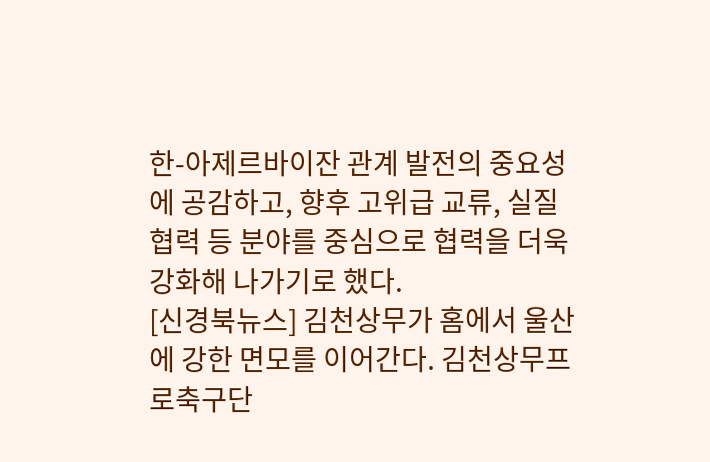한-아제르바이잔 관계 발전의 중요성에 공감하고, 향후 고위급 교류, 실질협력 등 분야를 중심으로 협력을 더욱 강화해 나가기로 했다.
[신경북뉴스] 김천상무가 홈에서 울산에 강한 면모를 이어간다. 김천상무프로축구단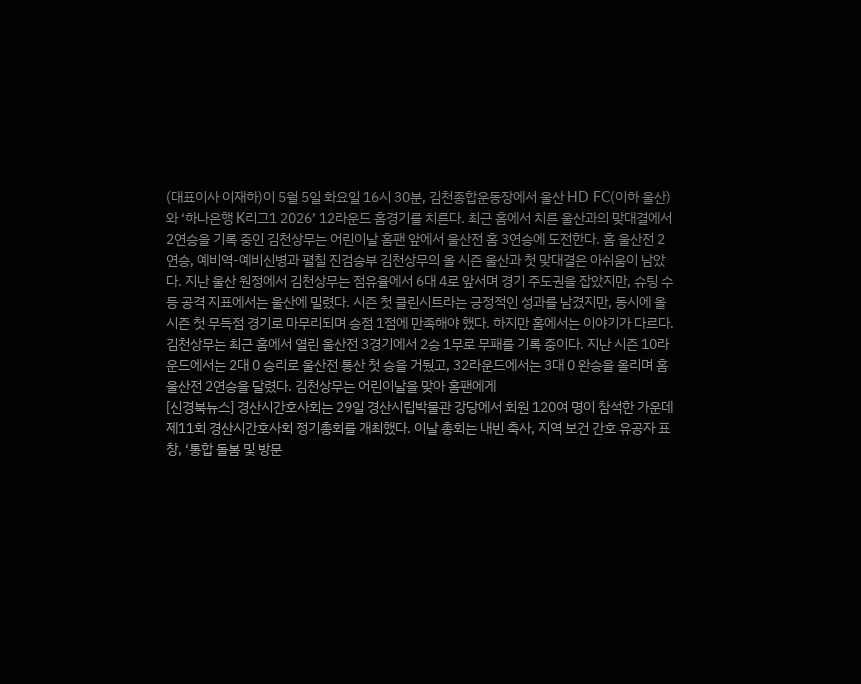(대표이사 이재하)이 5월 5일 화요일 16시 30분, 김천종합운동장에서 울산 HD FC(이하 울산)와 ‘하나은행 K리그1 2026’ 12라운드 홈경기를 치른다. 최근 홈에서 치른 울산과의 맞대결에서 2연승을 기록 중인 김천상무는 어린이날 홈팬 앞에서 울산전 홈 3연승에 도전한다. 홈 울산전 2연승, 예비역-예비신병과 펼칠 진검승부 김천상무의 올 시즌 울산과 첫 맞대결은 아쉬움이 남았다. 지난 울산 원정에서 김천상무는 점유율에서 6대 4로 앞서며 경기 주도권을 잡았지만, 슈팅 수 등 공격 지표에서는 울산에 밀렸다. 시즌 첫 클린시트라는 긍정적인 성과를 남겼지만, 동시에 올 시즌 첫 무득점 경기로 마무리되며 승점 1점에 만족해야 했다. 하지만 홈에서는 이야기가 다르다. 김천상무는 최근 홈에서 열린 울산전 3경기에서 2승 1무로 무패를 기록 중이다. 지난 시즌 10라운드에서는 2대 0 승리로 울산전 통산 첫 승을 거뒀고, 32라운드에서는 3대 0 완승을 올리며 홈 울산전 2연승을 달렸다. 김천상무는 어린이날을 맞아 홈팬에게
[신경북뉴스] 경산시간호사회는 29일 경산시립박물관 강당에서 회원 120여 명이 참석한 가운데 제11회 경산시간호사회 정기총회를 개최했다. 이날 총회는 내빈 축사, 지역 보건 간호 유공자 표창, ‘통합 돌봄 및 방문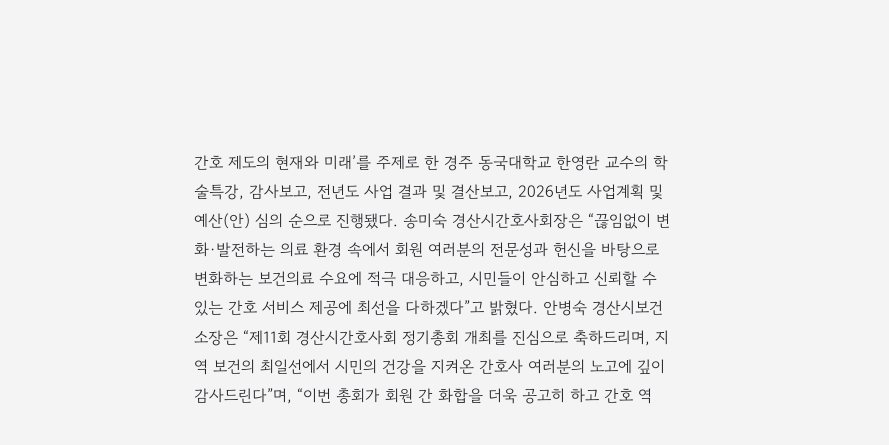간호 제도의 현재와 미래’를 주제로 한 경주 동국대학교 한영란 교수의 학술특강, 감사보고, 전년도 사업 결과 및 결산보고, 2026년도 사업계획 및 예산(안) 심의 순으로 진행됐다. 송미숙 경산시간호사회장은 “끊임없이 변화·발전하는 의료 환경 속에서 회원 여러분의 전문성과 헌신을 바탕으로 변화하는 보건의료 수요에 적극 대응하고, 시민들이 안심하고 신뢰할 수 있는 간호 서비스 제공에 최선을 다하겠다”고 밝혔다. 안병숙 경산시보건소장은 “제11회 경산시간호사회 정기총회 개최를 진심으로 축하드리며, 지역 보건의 최일선에서 시민의 건강을 지켜온 간호사 여러분의 노고에 깊이 감사드린다”며, “이번 총회가 회원 간 화합을 더욱 공고히 하고 간호 역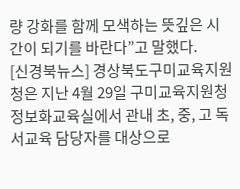량 강화를 함께 모색하는 뜻깊은 시간이 되기를 바란다”고 말했다.
[신경북뉴스] 경상북도구미교육지원청은 지난 4월 29일 구미교육지원청 정보화교육실에서 관내 초, 중, 고 독서교육 담당자를 대상으로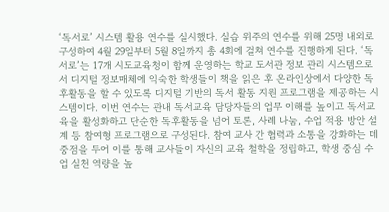‘독서로’ 시스템 활용 연수를 실시했다. 실습 위주의 연수를 위해 25명 내외로 구성하여 4월 29일부터 5월 8일까지 총 4회에 걸쳐 연수를 진행하게 된다. ‘독서로’는 17개 시도교육청이 함께 운영하는 학교 도서관 정보 관리 시스템으로서 디지털 정보매체에 익숙한 학생들이 책을 읽은 후 온라인상에서 다양한 독후활동을 할 수 있도록 디지털 기반의 독서 활동 지원 프로그램을 제공하는 시스템이다. 이번 연수는 관내 독서교육 담당자들의 업무 이해를 높이고 독서교육을 활성화하고 단순한 독후활동을 넘어 토론, 사례 나눔, 수업 적용 방안 설계 등 참여형 프로그램으로 구성된다. 참여 교사 간 협력과 소통을 강화하는 데 중점을 두어 이를 통해 교사들이 자신의 교육 철학을 정립하고, 학생 중심 수업 실천 역량을 높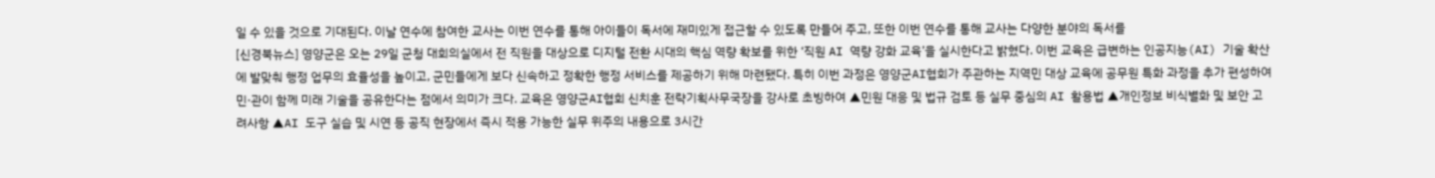일 수 있을 것으로 기대된다. 이날 연수에 참여한 교사는 이번 연수를 통해 아이들이 독서에 재미있게 접근할 수 있도록 만들어 주고, 또한 이번 연수를 통해 교사는 다양한 분야의 독서를
[신경북뉴스] 영양군은 오는 29일 군청 대회의실에서 전 직원을 대상으로 디지털 전환 시대의 핵심 역량 확보를 위한 ‘직원 AI 역량 강화 교육’을 실시한다고 밝혔다. 이번 교육은 급변하는 인공지능(AI) 기술 확산에 발맞춰 행정 업무의 효율성을 높이고, 군민들에게 보다 신속하고 정확한 행정 서비스를 제공하기 위해 마련됐다. 특히 이번 과정은 영양군AI협회가 주관하는 지역민 대상 교육에 공무원 특화 과정을 추가 편성하여 민·관이 함께 미래 기술을 공유한다는 점에서 의미가 크다. 교육은 영양군AI협회 신치훈 전략기획사무국장을 강사로 초빙하여 ▲민원 대응 및 법규 검토 등 실무 중심의 AI 활용법 ▲개인정보 비식별화 및 보안 고려사항 ▲AI 도구 실습 및 시연 등 공직 현장에서 즉시 적용 가능한 실무 위주의 내용으로 3시간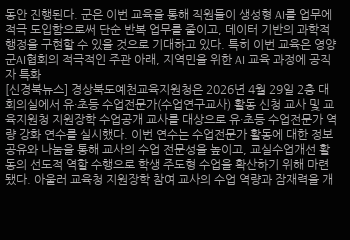동안 진행된다. 군은 이번 교육을 통해 직원들이 생성형 AI를 업무에 적극 도입함으로써 단순 반복 업무를 줄이고, 데이터 기반의 과학적 행정을 구현할 수 있을 것으로 기대하고 있다. 특히 이번 교육은 영양군AI협회의 적극적인 주관 아래, 지역민을 위한 AI 교육 과정에 공직자 특화
[신경북뉴스] 경상북도예천교육지원청은 2026년 4월 29일 2층 대회의실에서 유·초등 수업전문가(수업연구교사) 활동 신청 교사 및 교육지원청 지원장학 수업공개 교사를 대상으로 유·초등 수업전문가 역량 강화 연수를 실시했다. 이번 연수는 수업전문가 활동에 대한 정보 공유와 나눔을 통해 교사의 수업 전문성을 높이고, 교실수업개선 활동의 선도적 역할 수행으로 학생 주도형 수업을 확산하기 위해 마련됐다. 아울러 교육청 지원장학 참여 교사의 수업 역량과 잠재력을 개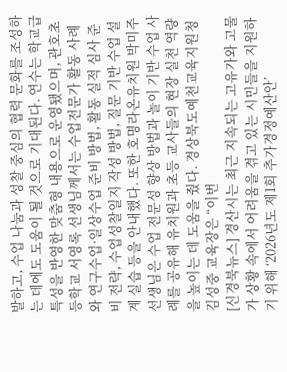발하고, 수업 나눔과 성찰 중심의 협력 문화를 조성하는 데에도 도움이 될 것으로 기대된다. 연수는 학교급 특성을 반영한 맞춤형 내용으로 운영됐으며, 관호초등학교 서영록 선생님께서는 수업전문가 활동 사례와 연구수업·일상수업 준비 방법, 활동 실적 심사 준비 전략, 수업성찰일지 작성 방법, 질문 기반 수업 설계 실습 등을 안내했다. 또한 호명라온유치원 박미주 선생님은 수업 전문성 향상 방법과 놀이 기반 수업 사례를 공유해 유치원과 초등 교사들의 현장 실천 역량을 높이는 데 도움을 줬다. 경상북도예천교육지원청 김성중 교육장은 “이번
[신경북뉴스] 경산시는 최근 지속되는 고유가와 고물가 상황 속에서 어려움을 겪고 있는 시민들을 지원하기 위해 ‘2026년도 제1회 추가경정예산안’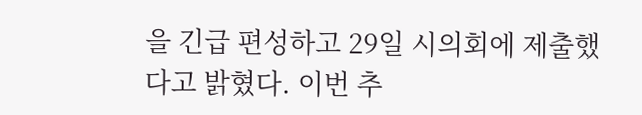을 긴급 편성하고 29일 시의회에 제출했다고 밝혔다. 이번 추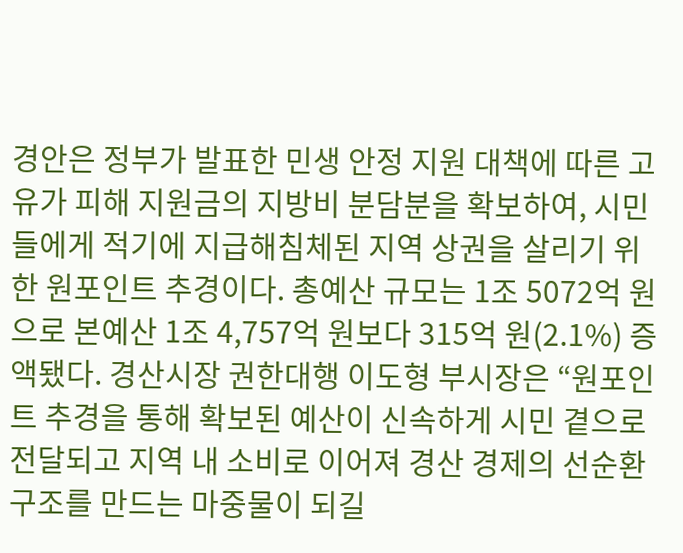경안은 정부가 발표한 민생 안정 지원 대책에 따른 고유가 피해 지원금의 지방비 분담분을 확보하여, 시민들에게 적기에 지급해침체된 지역 상권을 살리기 위한 원포인트 추경이다. 총예산 규모는 1조 5072억 원으로 본예산 1조 4,757억 원보다 315억 원(2.1%) 증액됐다. 경산시장 권한대행 이도형 부시장은 “원포인트 추경을 통해 확보된 예산이 신속하게 시민 곁으로 전달되고 지역 내 소비로 이어져 경산 경제의 선순환 구조를 만드는 마중물이 되길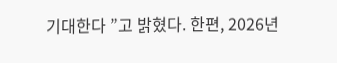기대한다 ”고 밝혔다. 한편, 2026년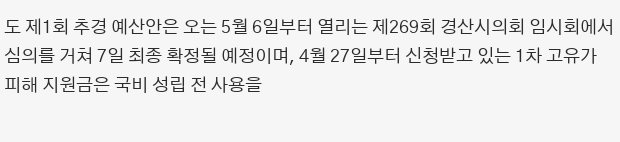도 제1회 추경 예산안은 오는 5월 6일부터 열리는 제269회 경산시의회 임시회에서 심의를 거쳐 7일 최종 확정될 예정이며, 4월 27일부터 신청받고 있는 1차 고유가 피해 지원금은 국비 성립 전 사용을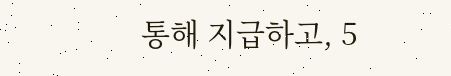통해 지급하고, 5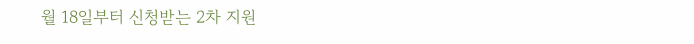월 18일부터 신청받는 2차 지원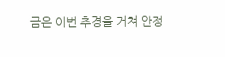금은 이번 추경을 거쳐 안정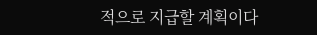적으로 지급할 계획이다